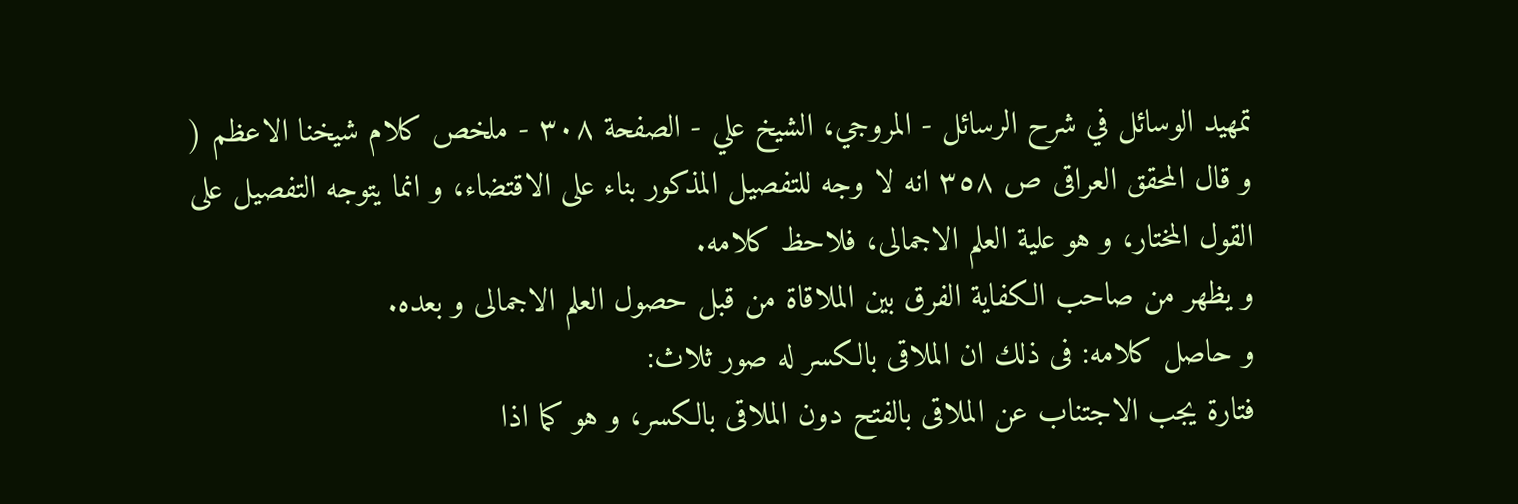تمهيد الوسائل في شرح الرسائل - المروجي، الشيخ علي - الصفحة ٣٠٨ - ملخص كلام شيخنا الاعظم (
و قال المحقق العراقى ص ٣٥٨ انه لا وجه للتفصيل المذكور بناء على الاقتضاء، و انما يتوجه التفصيل على القول المختار، و هو علية العلم الاجمالى، فلاحظ كلامه.
و يظهر من صاحب الكفاية الفرق بين الملاقاة من قبل حصول العلم الاجمالى و بعده.
و حاصل كلامه: فى ذلك ان الملاقى بالكسر له صور ثلاث:
فتارة يجب الاجتناب عن الملاقى بالفتح دون الملاقى بالكسر، و هو كما اذا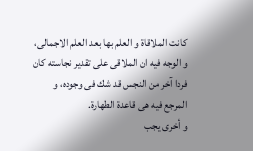كانت الملاقاة و العلم بها بعد العلم الاجمالى، و الوجه فيه ان الملاقى على تقدير نجاسته كان فردا آخر من النجس قد شك فى وجوده، و المرجع فيه هى قاعدة الطهارة.
و أخرى يجب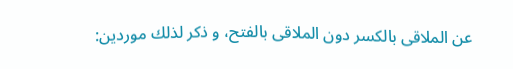عن الملاقى بالكسر دون الملاقى بالفتح، و ذكر لذلك موردين: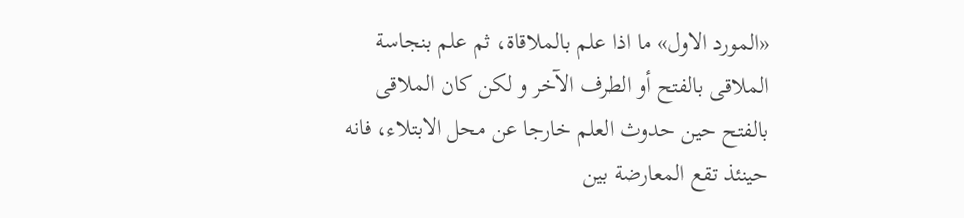«المورد الاول» ما اذا علم بالملاقاة، ثم علم بنجاسة الملاقى بالفتح أو الطرف الآخر و لكن كان الملاقى بالفتح حين حدوث العلم خارجا عن محل الابتلاء، فانه حينئذ تقع المعارضة بين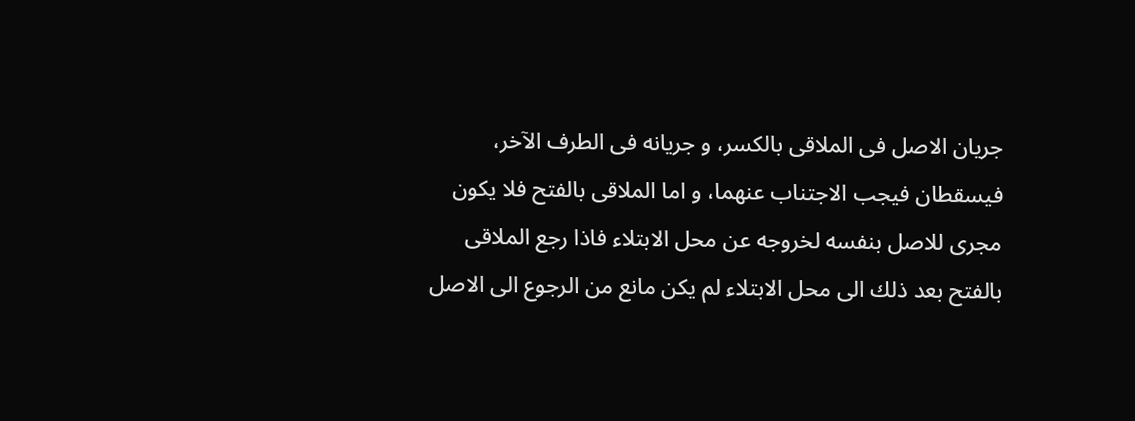جريان الاصل فى الملاقى بالكسر، و جريانه فى الطرف الآخر، فيسقطان فيجب الاجتناب عنهما، و اما الملاقى بالفتح فلا يكون مجرى للاصل بنفسه لخروجه عن محل الابتلاء فاذا رجع الملاقى بالفتح بعد ذلك الى محل الابتلاء لم يكن مانع من الرجوع الى الاصل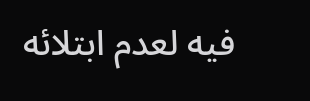فيه لعدم ابتلائه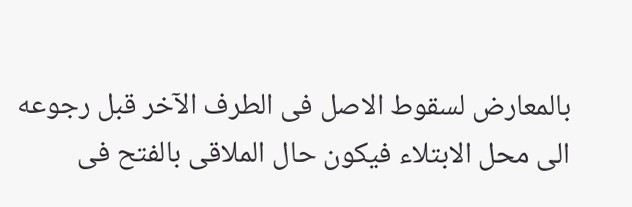بالمعارض لسقوط الاصل فى الطرف الآخر قبل رجوعه الى محل الابتلاء فيكون حال الملاقى بالفتح فى